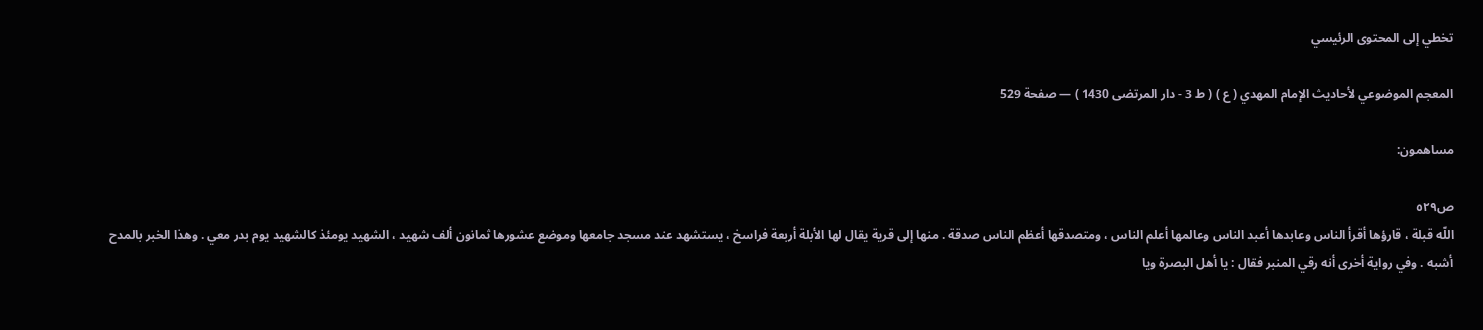تخطي إلى المحتوى الرئيسي

المعجم الموضوعي لأحاديث الإمام المهدي ( ع ) ( ط 3 - دار المرتضى 1430 ) — صفحة 529

مساهمون:

ص٥٢٩
اللّه قبلة ، قارؤها أقرأ الناس وعابدها أعبد الناس وعالمها أعلم الناس ، ومتصدقها أعظم الناس صدقة . منها إلى قرية يقال لها الأبلة أربعة فراسخ ، يستشهد عند مسجد جامعها وموضع عشورها ثمانون ألف شهيد ، الشهيد يومئذ كالشهيد يوم بدر معي . وهذا الخبر بالمدح أشبه . وفي رواية أخرى أنه رقي المنبر فقال : يا أهل البصرة ويا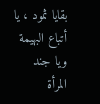بقايا ثمود ، يا أتباع البهيمة ويا جند المرأة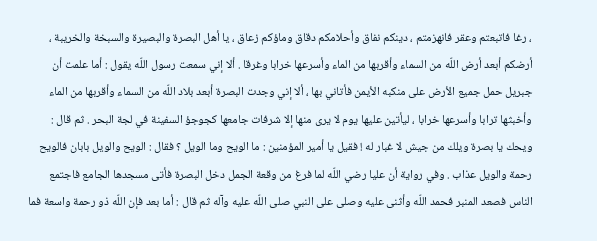، رغا فاتبعتم وعقر فانهزمتم ، دينكم نفاق وأحلامكم دقاق وماؤكم زعاق ، يا أهل البصرة والبصيرة والسبخة والخريبة ، أرضكم أبعد أرض اللّه من السماء وأقربها من الماء وأسرعها خرابا وغرقا . ألا إني سمعت رسول اللّه يقول : أما علمت أن جبريل حمل جميع الأرض على منكبه الأيمن فأتاني بها ، ألا إني وجدت البصرة أبعد بلاد اللّه من السماء وأقربها من الماء وأخبثها ترابا وأسرعها خرابا ، ليأتين عليها يوم لا يرى منها إلا شرفات جامعها كجوجؤ السفينة في لجة البحر . ثم قال : ويحك يا بصرة ويلك من جيش لا غبار له ! فقيل يا أمير المؤمنين : ما الويح وما الويل ؟ فقال : الويح والويل بابان فالويح رحمة والويل عذاب . وفي رواية أن عليا رضي اللّه لما فرغ من وقعة الجمل دخل البصرة فأتى مسجدها الجامع فاجتمع الناس فصعد المنبر فحمد اللّه وأثنى عليه وصلى على النبي صلى اللّه عليه وآله ثم قال : أما بعد فإن اللّه ذو رحمة واسعة فما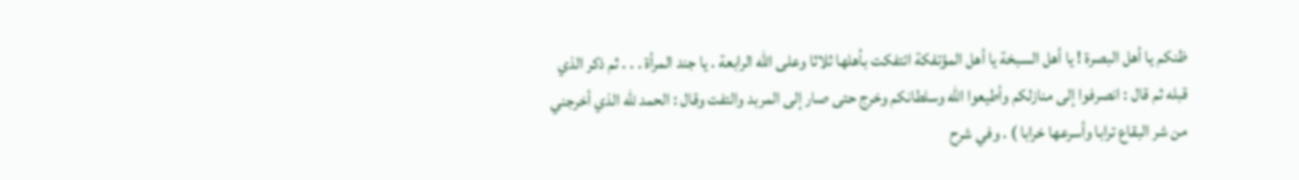ظنكم يا أهل البصرة ! يا أهل السبخة يا أهل المؤتفكة ائتفكت بأهلها ثلاثا وعلى اللّه الرابعة . يا جند المرأة . . . ثم ذكر الذي قبله ثم قال : انصرفوا إلى منازلكم وأطيعوا اللّه وسلطانكم وخرج حتى صار إلى المربد والتفت وقال : الحمد للّه الذي أخرجني من شر البقاع ترابا وأسرعها خرابا ) . وفي شرح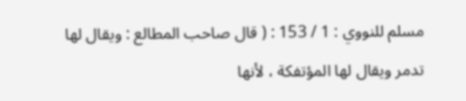مسلم للنووي : 1 / 153 : ( قال صاحب المطالع : ويقال لها تدمر ويقال لها المؤتفكة ، لأنها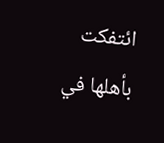ائتفكت بأهلها في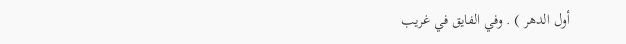أول الدهر ) . وفي الفايق في غريب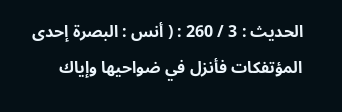الحديث : 3 / 260 : ( أنس : البصرة إحدى المؤتفكات فأنزل في ضواحيها وإياك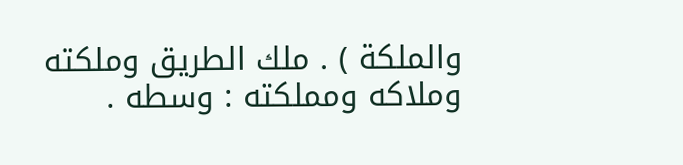والملكة ) . ملك الطريق وملكته وملاكه ومملكته : وسطه .